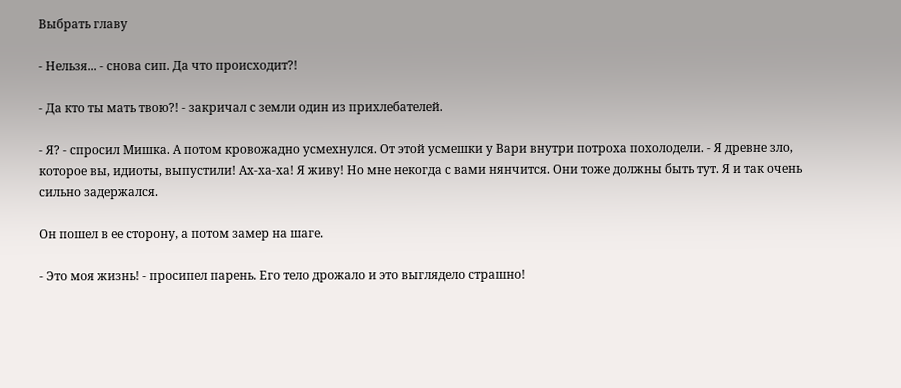Выбрать главу

- Нельзя... - снова сип. Да что происходит?!

- Да кто ты мать твою?! - закричал с земли один из прихлебателей.

- Я? - спросил Мишка. А потом кровожадно усмехнулся. От этой усмешки у Вари внутри потроха похолодели. - Я древне зло, которое вы, идиоты, выпустили! Ах-ха-ха! Я живу! Но мне некогда с вами нянчится. Они тоже должны быть тут. Я и так очень сильно задержался.

Он пошел в ее сторону, а потом замер на шаге.

- Это моя жизнь! - просипел парень. Его тело дрожало и это выглядело страшно!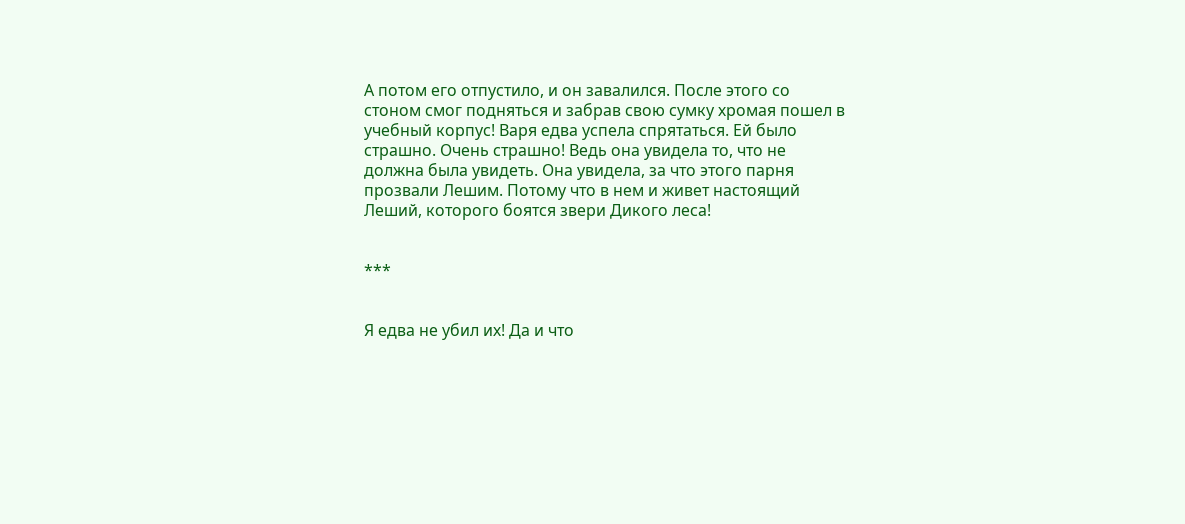А потом его отпустило, и он завалился. После этого со стоном смог подняться и забрав свою сумку хромая пошел в учебный корпус! Варя едва успела спрятаться. Ей было страшно. Очень страшно! Ведь она увидела то, что не должна была увидеть. Она увидела, за что этого парня прозвали Лешим. Потому что в нем и живет настоящий Леший, которого боятся звери Дикого леса!


***


Я едва не убил их! Да и что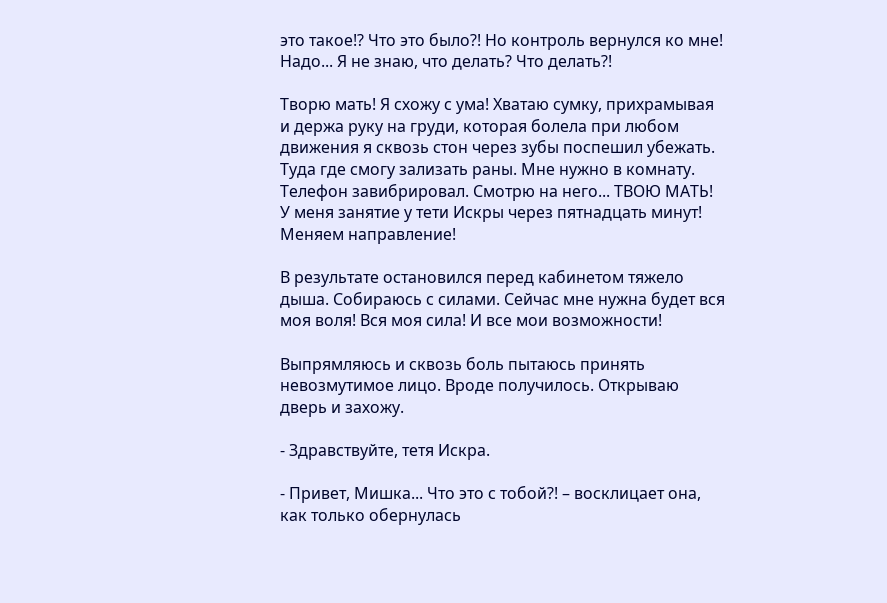это такое!? Что это было?! Но контроль вернулся ко мне! Надо... Я не знаю, что делать? Что делать?!

Творю мать! Я схожу с ума! Хватаю сумку, прихрамывая и держа руку на груди, которая болела при любом движения я сквозь стон через зубы поспешил убежать. Туда где смогу зализать раны. Мне нужно в комнату. Телефон завибрировал. Смотрю на него... ТВОЮ МАТЬ! У меня занятие у тети Искры через пятнадцать минут! Меняем направление!

В результате остановился перед кабинетом тяжело дыша. Собираюсь с силами. Сейчас мне нужна будет вся моя воля! Вся моя сила! И все мои возможности!

Выпрямляюсь и сквозь боль пытаюсь принять невозмутимое лицо. Вроде получилось. Открываю дверь и захожу.

- Здравствуйте, тетя Искра.

- Привет, Мишка... Что это с тобой?! – восклицает она, как только обернулась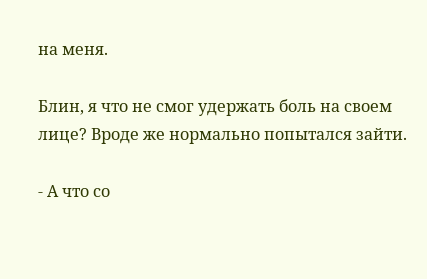на меня.

Блин, я что не смог удержать боль на своем лице? Вроде же нормально попытался зайти.

- А что со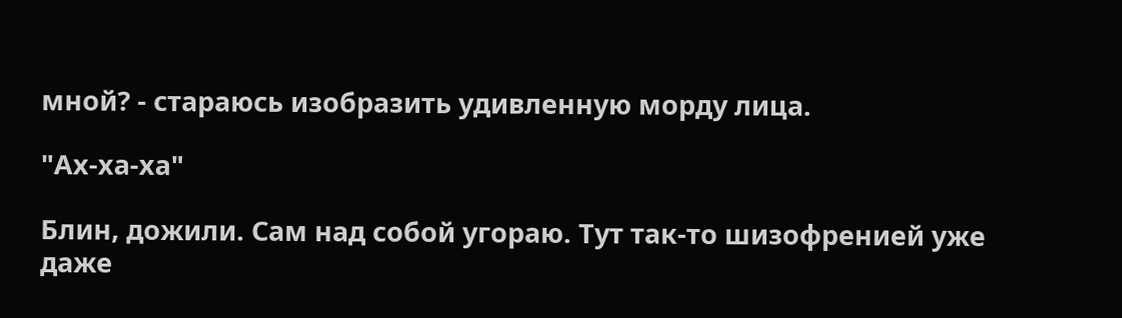мной? - стараюсь изобразить удивленную морду лица.

"Ах-ха-ха"

Блин, дожили. Сам над собой угораю. Тут так-то шизофренией уже даже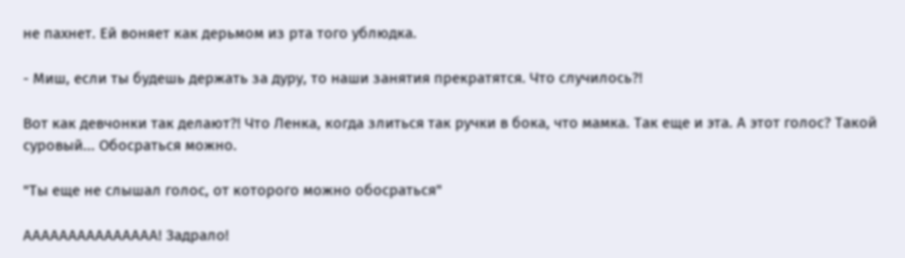не пахнет. Ей воняет как дерьмом из рта того ублюдка.

- Миш, если ты будешь держать за дуру, то наши занятия прекратятся. Что случилось?!

Вот как девчонки так делают?! Что Ленка, когда злиться так ручки в бока, что мамка. Так еще и эта. А этот голос? Такой суровый... Обосраться можно.

"Ты еще не слышал голос, от которого можно обосраться"

ААААААААААААААА! Задрало!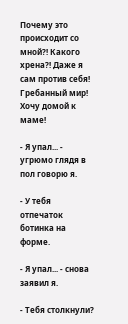Почему это происходит со мной?! Какого хрена?! Даже я сам против себя! Гребанный мир! Хочу домой к маме!

- Я упал... - угрюмо глядя в пол говорю я.

- У тебя отпечаток ботинка на форме.

- Я упал... - снова заявил я.

- Тебя столкнули?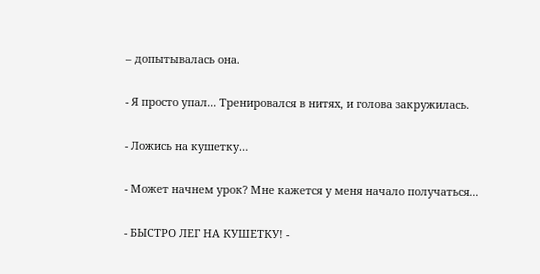– допытывалась она.

- Я просто упал... Тренировался в нитях, и голова закружилась.

- Ложись на кушетку…

- Может начнем урок? Мне кажется у меня начало получаться...

- БЫСТРО ЛЕГ НА КУШЕТКУ! -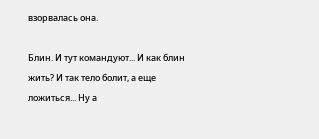взорвалась она.

Блин. И тут командуют... И как блин жить? И так тело болит, а еще ложиться... Ну а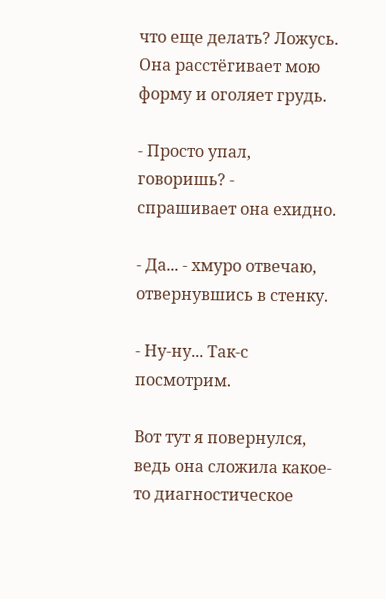что еще делать? Ложусь. Она расстёгивает мою форму и оголяет грудь.

- Просто упал, говоришь? - спрашивает она ехидно.

- Да... - хмуро отвечаю, отвернувшись в стенку.

- Ну-ну... Так-с посмотрим.

Вот тут я повернулся, ведь она сложила какое-то диагностическое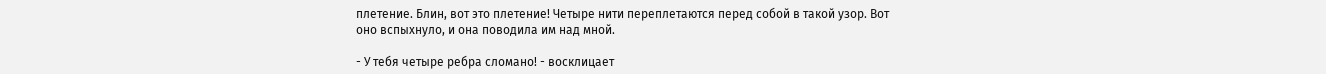плетение. Блин, вот это плетение! Четыре нити переплетаются перед собой в такой узор. Вот оно вспыхнуло, и она поводила им над мной.

- У тебя четыре ребра сломано! - восклицает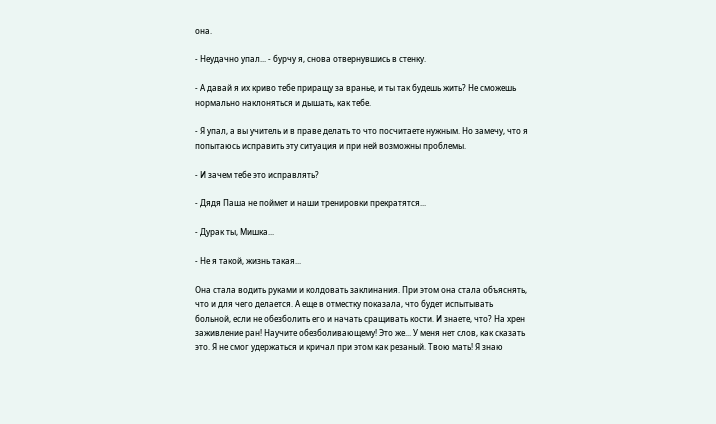она.

- Неудачно упал... - бурчу я, снова отвернувшись в стенку.

- А давай я их криво тебе приращу за вранье, и ты так будешь жить? Не сможешь нормально наклоняться и дышать, как тебе.

- Я упал, а вы учитель и в праве делать то что посчитаете нужным. Но замечу, что я попытаюсь исправить эту ситуация и при ней возможны проблемы.

- И зачем тебе это исправлять?

- Дядя Паша не поймет и наши тренировки прекратятся...

- Дурак ты, Мишка...

- Не я такой, жизнь такая...

Она стала водить руками и колдовать заклинания. При этом она стала объяснять, что и для чего делается. А еще в отместку показала, что будет испытывать больной, если не обезболить его и начать сращивать кости. И знаете, что? На хрен заживление ран! Научите обезболивающему! Это же... У меня нет слов, как сказать это. Я не смог удержаться и кричал при этом как резаный. Твою мать! Я знаю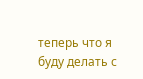теперь что я буду делать с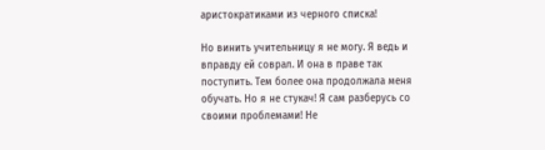аристократиками из черного списка!

Но винить учительницу я не могу. Я ведь и вправду ей соврал. И она в праве так поступить. Тем более она продолжала меня обучать. Но я не стукач! Я сам разберусь со своими проблемами! Не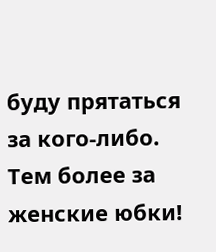буду прятаться за кого-либо. Тем более за женские юбки!